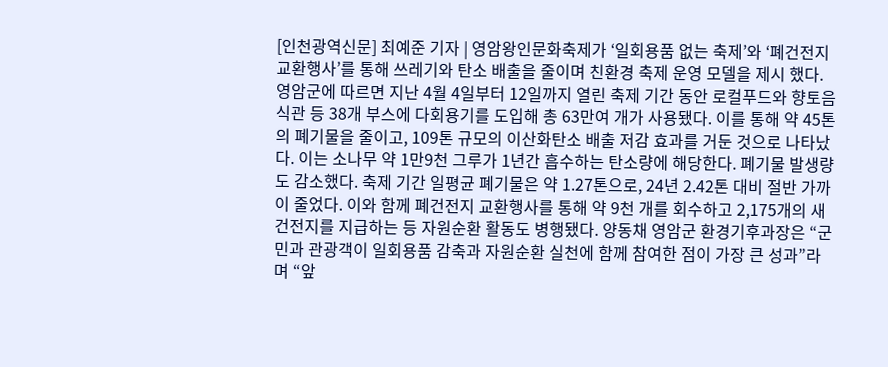[인천광역신문] 최예준 기자 | 영암왕인문화축제가 ‘일회용품 없는 축제’와 ‘폐건전지 교환행사’를 통해 쓰레기와 탄소 배출을 줄이며 친환경 축제 운영 모델을 제시 했다. 영암군에 따르면 지난 4월 4일부터 12일까지 열린 축제 기간 동안 로컬푸드와 향토음식관 등 38개 부스에 다회용기를 도입해 총 63만여 개가 사용됐다. 이를 통해 약 45톤의 폐기물을 줄이고, 109톤 규모의 이산화탄소 배출 저감 효과를 거둔 것으로 나타났다. 이는 소나무 약 1만9천 그루가 1년간 흡수하는 탄소량에 해당한다. 폐기물 발생량도 감소했다. 축제 기간 일평균 폐기물은 약 1.27톤으로, 24년 2.42톤 대비 절반 가까이 줄었다. 이와 함께 폐건전지 교환행사를 통해 약 9천 개를 회수하고 2,175개의 새 건전지를 지급하는 등 자원순환 활동도 병행됐다. 양동채 영암군 환경기후과장은 “군민과 관광객이 일회용품 감축과 자원순환 실천에 함께 참여한 점이 가장 큰 성과”라며 “앞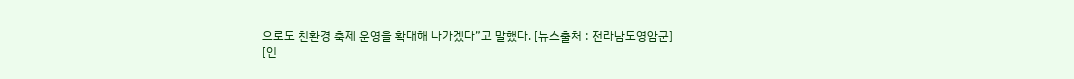으로도 친환경 축제 운영을 확대해 나가겠다”고 말했다. [뉴스출처 : 전라남도영암군]
[인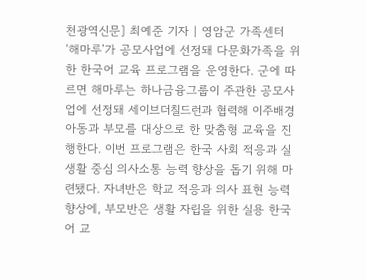천광역신문] 최예준 기자 | 영암군 가족센터 ‘해마루’가 공모사업에 선정돼 다문화가족을 위한 한국어 교육 프로그램을 운영한다. 군에 따르면 해마루는 하나금융그룹이 주관한 공모사업에 선정돼 세이브더칠드런과 협력해 이주배경 아동과 부모를 대상으로 한 맞춤형 교육을 진행한다. 이번 프로그램은 한국 사회 적응과 실생활 중심 의사소통 능력 향상을 돕기 위해 마련됐다. 자녀반은 학교 적응과 의사 표현 능력 향상에, 부모반은 생활 자립을 위한 실용 한국어 교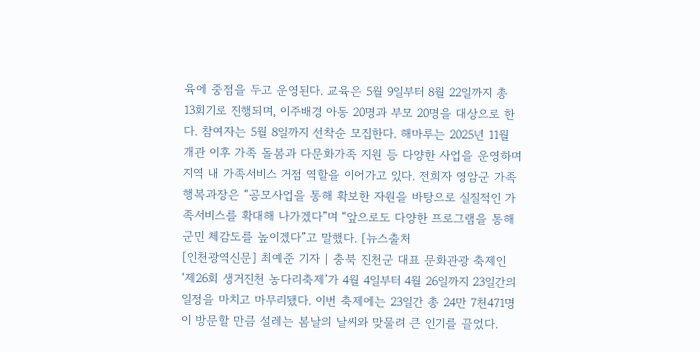육에 중점을 두고 운영된다. 교육은 5월 9일부터 8월 22일까지 총 13회기로 진행되며, 이주배경 아동 20명과 부모 20명을 대상으로 한다. 참여자는 5월 8일까지 선착순 모집한다. 해마루는 2025년 11월 개관 이후 가족 돌봄과 다문화가족 지원 등 다양한 사업을 운영하며 지역 내 가족서비스 거점 역할을 이어가고 있다. 전희자 영암군 가족행복과장은 “공모사업을 통해 확보한 자원을 바탕으로 실질적인 가족서비스를 확대해 나가겠다”며 “앞으로도 다양한 프로그램을 통해 군민 체감도를 높이겠다”고 말했다. [뉴스출처
[인천광역신문] 최예준 기자 | 충북 진천군 대표 문화관광 축제인 ‘제26회 생거진천 농다리축제’가 4월 4일부터 4월 26일까지 23일간의 일정을 마치고 마무리됐다. 이번 축제에는 23일간 총 24만 7천471명이 방문할 만큼 설레는 봄날의 날씨와 맞물려 큰 인기를 끌었다.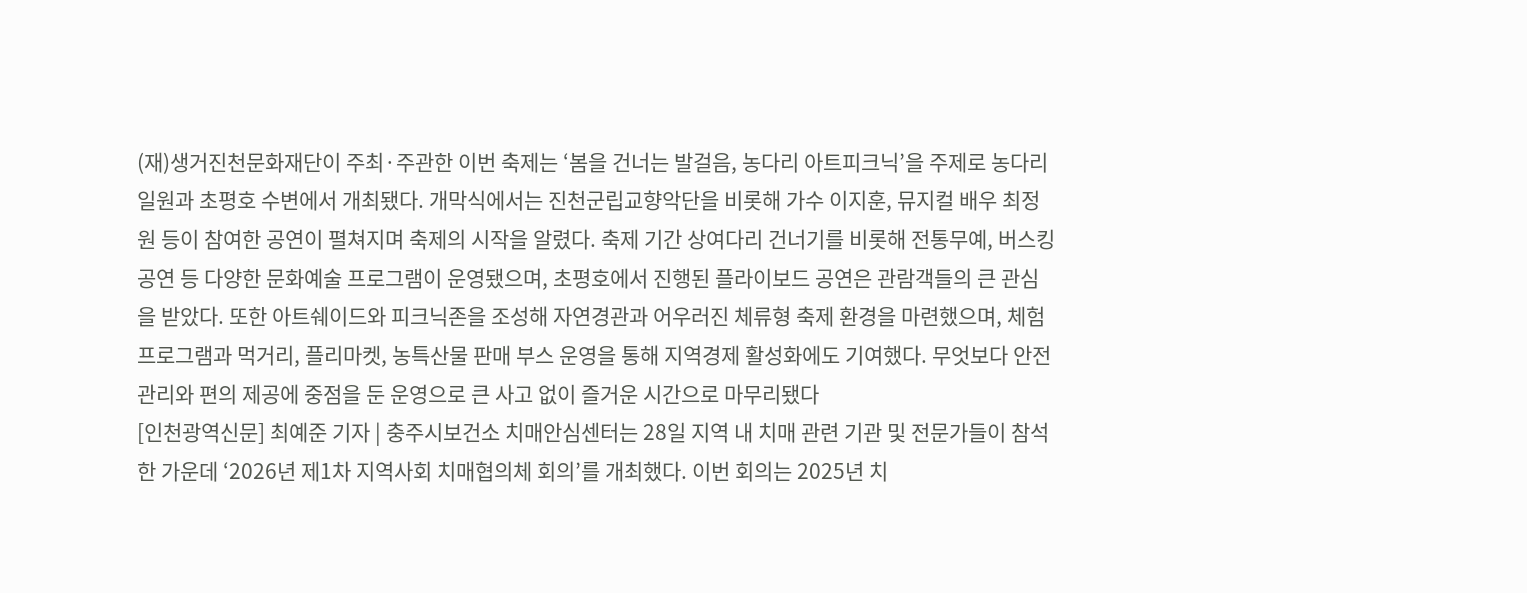(재)생거진천문화재단이 주최·주관한 이번 축제는 ‘봄을 건너는 발걸음, 농다리 아트피크닉’을 주제로 농다리 일원과 초평호 수변에서 개최됐다. 개막식에서는 진천군립교향악단을 비롯해 가수 이지훈, 뮤지컬 배우 최정원 등이 참여한 공연이 펼쳐지며 축제의 시작을 알렸다. 축제 기간 상여다리 건너기를 비롯해 전통무예, 버스킹 공연 등 다양한 문화예술 프로그램이 운영됐으며, 초평호에서 진행된 플라이보드 공연은 관람객들의 큰 관심을 받았다. 또한 아트쉐이드와 피크닉존을 조성해 자연경관과 어우러진 체류형 축제 환경을 마련했으며, 체험 프로그램과 먹거리, 플리마켓, 농특산물 판매 부스 운영을 통해 지역경제 활성화에도 기여했다. 무엇보다 안전관리와 편의 제공에 중점을 둔 운영으로 큰 사고 없이 즐거운 시간으로 마무리됐다
[인천광역신문] 최예준 기자 | 충주시보건소 치매안심센터는 28일 지역 내 치매 관련 기관 및 전문가들이 참석한 가운데 ‘2026년 제1차 지역사회 치매협의체 회의’를 개최했다. 이번 회의는 2025년 치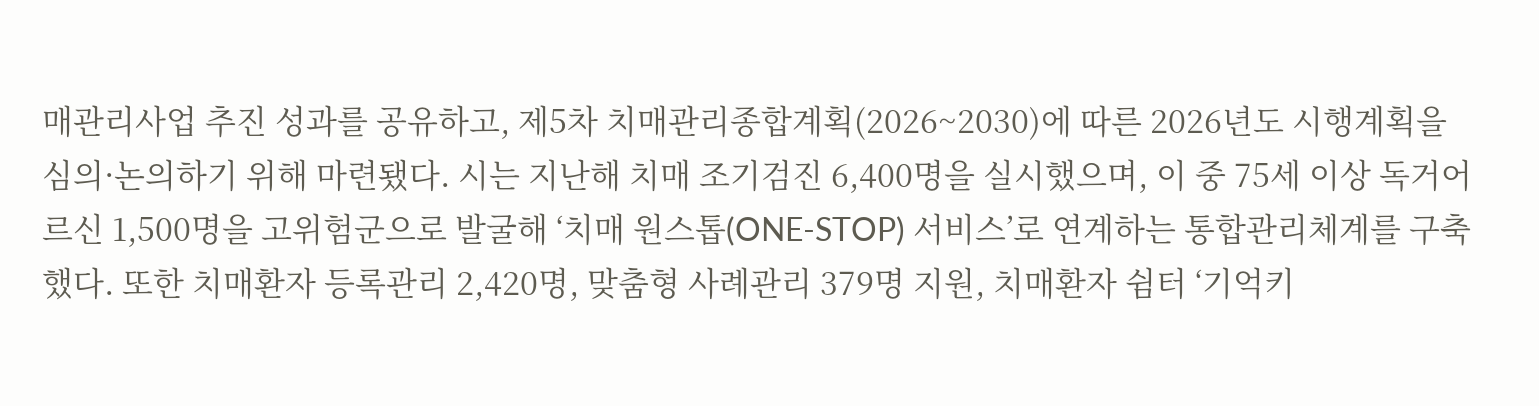매관리사업 추진 성과를 공유하고, 제5차 치매관리종합계획(2026~2030)에 따른 2026년도 시행계획을 심의·논의하기 위해 마련됐다. 시는 지난해 치매 조기검진 6,400명을 실시했으며, 이 중 75세 이상 독거어르신 1,500명을 고위험군으로 발굴해 ‘치매 원스톱(ONE-STOP) 서비스’로 연계하는 통합관리체계를 구축했다. 또한 치매환자 등록관리 2,420명, 맞춤형 사례관리 379명 지원, 치매환자 쉼터 ‘기억키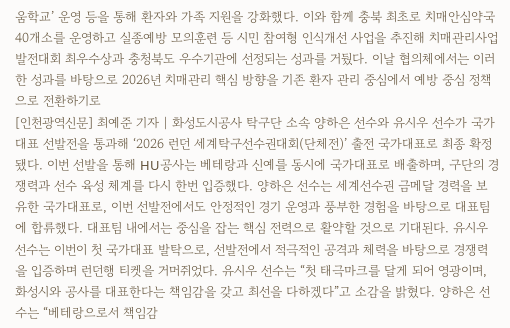움학교’ 운영 등을 통해 환자와 가족 지원을 강화했다. 이와 함께 충북 최초로 치매안심약국 40개소를 운영하고 실종예방 모의훈련 등 시민 참여형 인식개선 사업을 추진해 치매관리사업 발전대회 최우수상과 충청북도 우수기관에 선정되는 성과를 거뒀다. 이날 협의체에서는 이러한 성과를 바탕으로 2026년 치매관리 핵심 방향을 기존 환자 관리 중심에서 예방 중심 정책으로 전환하기로
[인천광역신문] 최예준 기자 | 화성도시공사 탁구단 소속 양하은 선수와 유시우 선수가 국가대표 선발전을 통과해 ‘2026 런던 세계탁구선수권대회(단체전)’ 출전 국가대표로 최종 확정됐다. 이번 선발을 통해 HU공사는 베테랑과 신예를 동시에 국가대표로 배출하며, 구단의 경쟁력과 선수 육성 체계를 다시 한번 입증했다. 양하은 선수는 세계선수권 금메달 경력을 보유한 국가대표로, 이번 선발전에서도 안정적인 경기 운영과 풍부한 경험을 바탕으로 대표팀에 합류했다. 대표팀 내에서는 중심을 잡는 핵심 전력으로 활약할 것으로 기대된다. 유시우 선수는 이번이 첫 국가대표 발탁으로, 선발전에서 적극적인 공격과 체력을 바탕으로 경쟁력을 입증하며 런던행 티켓을 거머쥐었다. 유시우 선수는 “첫 태극마크를 달게 되어 영광이며, 화성시와 공사를 대표한다는 책임감을 갖고 최선을 다하겠다”고 소감을 밝혔다. 양하은 선수는 “베테랑으로서 책임감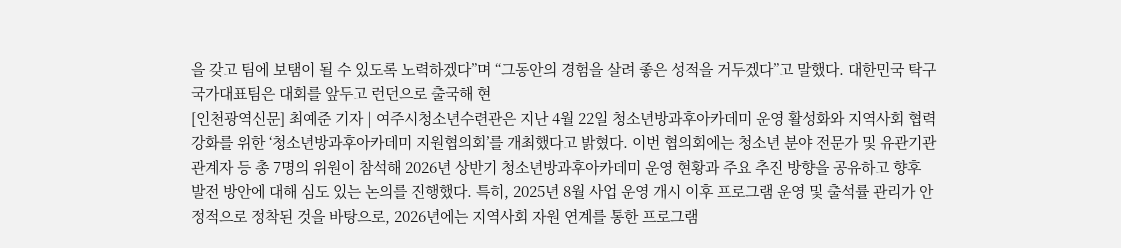을 갖고 팀에 보탬이 될 수 있도록 노력하겠다”며 “그동안의 경험을 살려 좋은 성적을 거두겠다”고 말했다. 대한민국 탁구 국가대표팀은 대회를 앞두고 런던으로 출국해 현
[인천광역신문] 최예준 기자 | 여주시청소년수련관은 지난 4월 22일 청소년방과후아카데미 운영 활성화와 지역사회 협력 강화를 위한 ‘청소년방과후아카데미 지원협의회’를 개최했다고 밝혔다. 이번 협의회에는 청소년 분야 전문가 및 유관기관 관계자 등 총 7명의 위원이 참석해 2026년 상반기 청소년방과후아카데미 운영 현황과 주요 추진 방향을 공유하고 향후 발전 방안에 대해 심도 있는 논의를 진행했다. 특히, 2025년 8월 사업 운영 개시 이후 프로그램 운영 및 출석률 관리가 안정적으로 정착된 것을 바탕으로, 2026년에는 지역사회 자원 연계를 통한 프로그램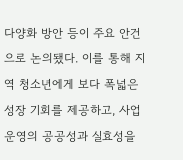다양화 방안 등이 주요 안건으로 논의됐다. 이를 통해 지역 청소년에게 보다 폭넓은 성장 기회를 제공하고, 사업 운영의 공공성과 실효성을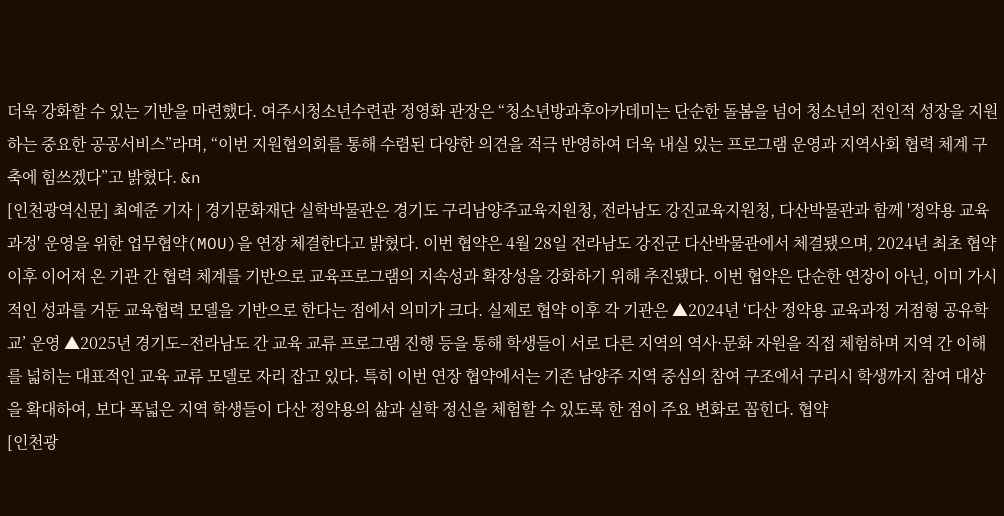더욱 강화할 수 있는 기반을 마련했다. 여주시청소년수련관 정영화 관장은 “청소년방과후아카데미는 단순한 돌봄을 넘어 청소년의 전인적 성장을 지원하는 중요한 공공서비스”라며, “이번 지원협의회를 통해 수렴된 다양한 의견을 적극 반영하여 더욱 내실 있는 프로그램 운영과 지역사회 협력 체계 구축에 힘쓰겠다”고 밝혔다. &n
[인천광역신문] 최예준 기자 | 경기문화재단 실학박물관은 경기도 구리남양주교육지원청, 전라남도 강진교육지원청, 다산박물관과 함께 '정약용 교육과정' 운영을 위한 업무협약(MOU)을 연장 체결한다고 밝혔다. 이번 협약은 4월 28일 전라남도 강진군 다산박물관에서 체결됐으며, 2024년 최초 협약 이후 이어져 온 기관 간 협력 체계를 기반으로 교육프로그램의 지속성과 확장성을 강화하기 위해 추진됐다. 이번 협약은 단순한 연장이 아닌, 이미 가시적인 성과를 거둔 교육협력 모델을 기반으로 한다는 점에서 의미가 크다. 실제로 협약 이후 각 기관은 ▲2024년 ‘다산 정약용 교육과정 거점형 공유학교’ 운영 ▲2025년 경기도–전라남도 간 교육 교류 프로그램 진행 등을 통해 학생들이 서로 다른 지역의 역사·문화 자원을 직접 체험하며 지역 간 이해를 넓히는 대표적인 교육 교류 모델로 자리 잡고 있다. 특히 이번 연장 협약에서는 기존 남양주 지역 중심의 참여 구조에서 구리시 학생까지 참여 대상을 확대하여, 보다 폭넓은 지역 학생들이 다산 정약용의 삶과 실학 정신을 체험할 수 있도록 한 점이 주요 변화로 꼽힌다. 협약
[인천광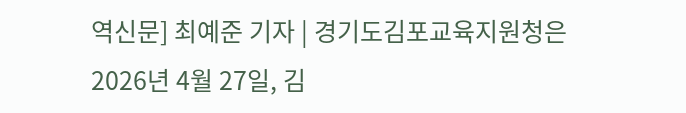역신문] 최예준 기자 | 경기도김포교육지원청은 2026년 4월 27일, 김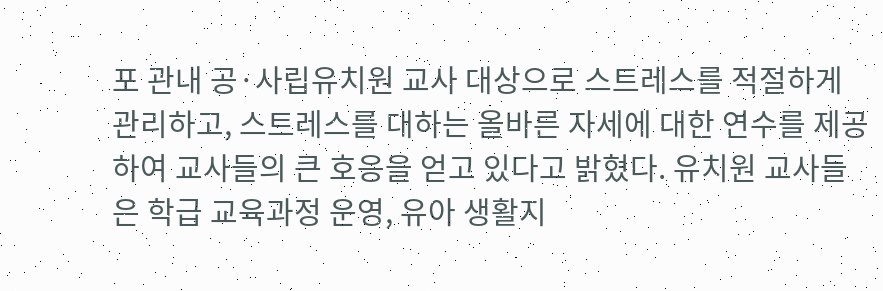포 관내 공·사립유치원 교사 대상으로 스트레스를 적절하게 관리하고, 스트레스를 대하는 올바른 자세에 대한 연수를 제공하여 교사들의 큰 호응을 얻고 있다고 밝혔다. 유치원 교사들은 학급 교육과정 운영, 유아 생활지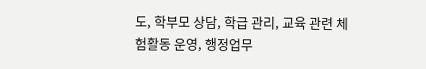도, 학부모 상담, 학급 관리, 교육 관련 체험활동 운영, 행정업무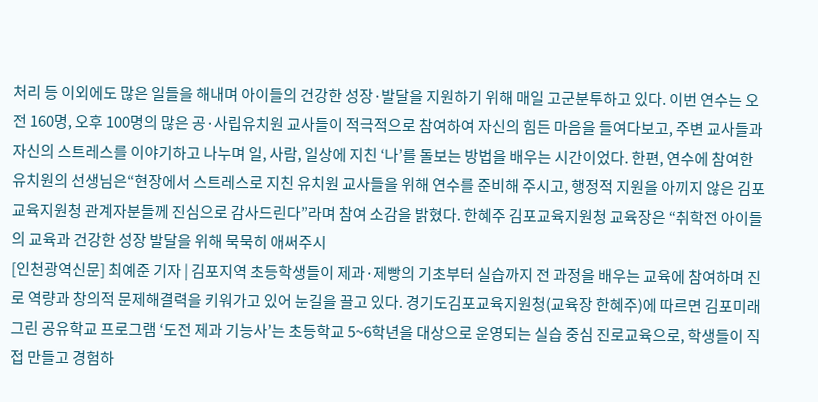처리 등 이외에도 많은 일들을 해내며 아이들의 건강한 성장·발달을 지원하기 위해 매일 고군분투하고 있다. 이번 연수는 오전 160명, 오후 100명의 많은 공·사립유치원 교사들이 적극적으로 참여하여 자신의 힘든 마음을 들여다보고, 주변 교사들과 자신의 스트레스를 이야기하고 나누며 일, 사람, 일상에 지친 ‘나’를 돌보는 방법을 배우는 시간이었다. 한편, 연수에 참여한 유치원의 선생님은“현장에서 스트레스로 지친 유치원 교사들을 위해 연수를 준비해 주시고, 행정적 지원을 아끼지 않은 김포교육지원청 관계자분들께 진심으로 감사드린다”라며 참여 소감을 밝혔다. 한혜주 김포교육지원청 교육장은 “취학전 아이들의 교육과 건강한 성장 발달을 위해 묵묵히 애써주시
[인천광역신문] 최예준 기자 | 김포지역 초등학생들이 제과·제빵의 기초부터 실습까지 전 과정을 배우는 교육에 참여하며 진로 역량과 창의적 문제해결력을 키워가고 있어 눈길을 끌고 있다. 경기도김포교육지원청(교육장 한혜주)에 따르면 김포미래그린 공유학교 프로그램 ‘도전 제과 기능사’는 초등학교 5~6학년을 대상으로 운영되는 실습 중심 진로교육으로, 학생들이 직접 만들고 경험하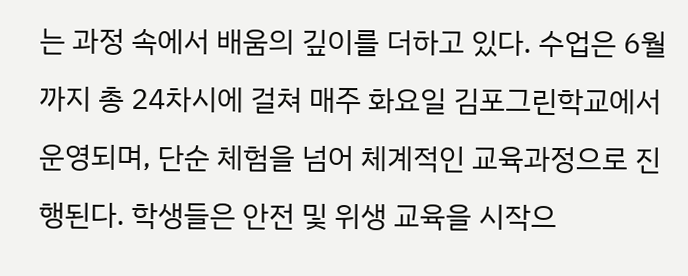는 과정 속에서 배움의 깊이를 더하고 있다. 수업은 6월까지 총 24차시에 걸쳐 매주 화요일 김포그린학교에서 운영되며, 단순 체험을 넘어 체계적인 교육과정으로 진행된다. 학생들은 안전 및 위생 교육을 시작으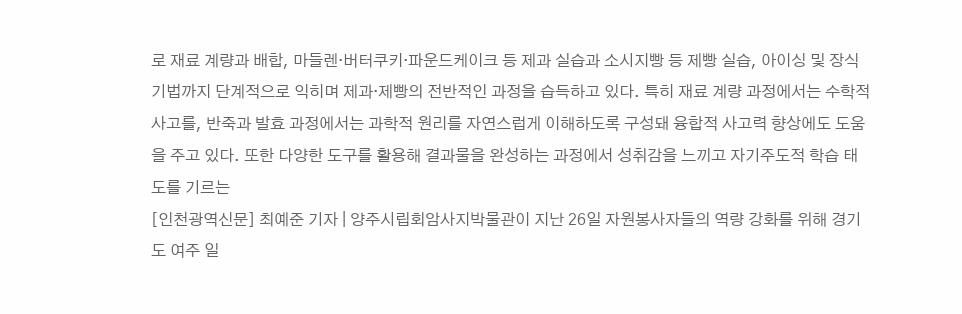로 재료 계량과 배합, 마들렌·버터쿠키·파운드케이크 등 제과 실습과 소시지빵 등 제빵 실습, 아이싱 및 장식 기법까지 단계적으로 익히며 제과·제빵의 전반적인 과정을 습득하고 있다. 특히 재료 계량 과정에서는 수학적 사고를, 반죽과 발효 과정에서는 과학적 원리를 자연스럽게 이해하도록 구성돼 융합적 사고력 향상에도 도움을 주고 있다. 또한 다양한 도구를 활용해 결과물을 완성하는 과정에서 성취감을 느끼고 자기주도적 학습 태도를 기르는
[인천광역신문] 최예준 기자 | 양주시립회암사지박물관이 지난 26일 자원봉사자들의 역량 강화를 위해 경기도 여주 일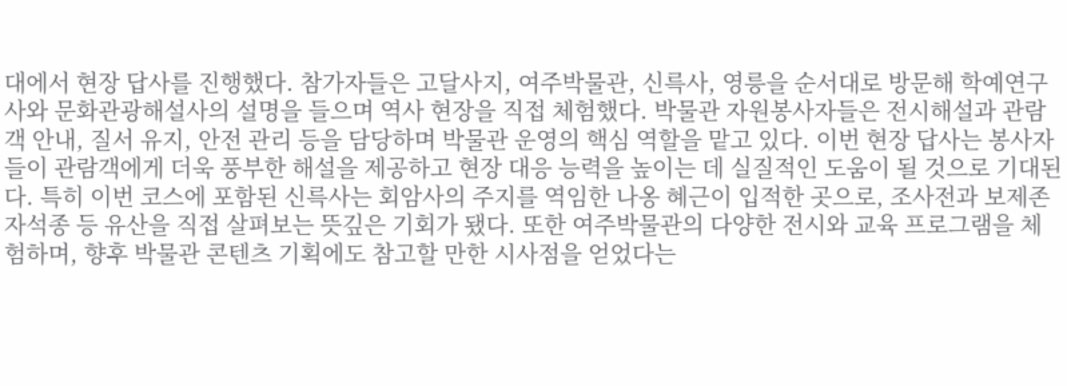대에서 현장 답사를 진행했다. 참가자들은 고달사지, 여주박물관, 신륵사, 영릉을 순서대로 방문해 학예연구사와 문화관광해설사의 설명을 들으며 역사 현장을 직접 체험했다. 박물관 자원봉사자들은 전시해설과 관람객 안내, 질서 유지, 안전 관리 등을 담당하며 박물관 운영의 핵심 역할을 맡고 있다. 이번 현장 답사는 봉사자들이 관람객에게 더욱 풍부한 해설을 제공하고 현장 대응 능력을 높이는 데 실질적인 도움이 될 것으로 기대된다. 특히 이번 코스에 포함된 신륵사는 회암사의 주지를 역임한 나옹 혜근이 입적한 곳으로, 조사전과 보제존자석종 등 유산을 직접 살펴보는 뜻깊은 기회가 됐다. 또한 여주박물관의 다양한 전시와 교육 프로그램을 체험하며, 향후 박물관 콘텐츠 기획에도 참고할 만한 시사점을 얻었다는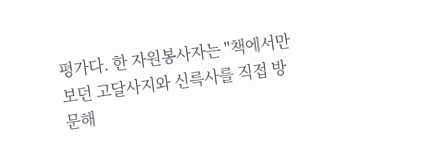평가다. 한 자원봉사자는 "책에서만 보던 고달사지와 신륵사를 직접 방문해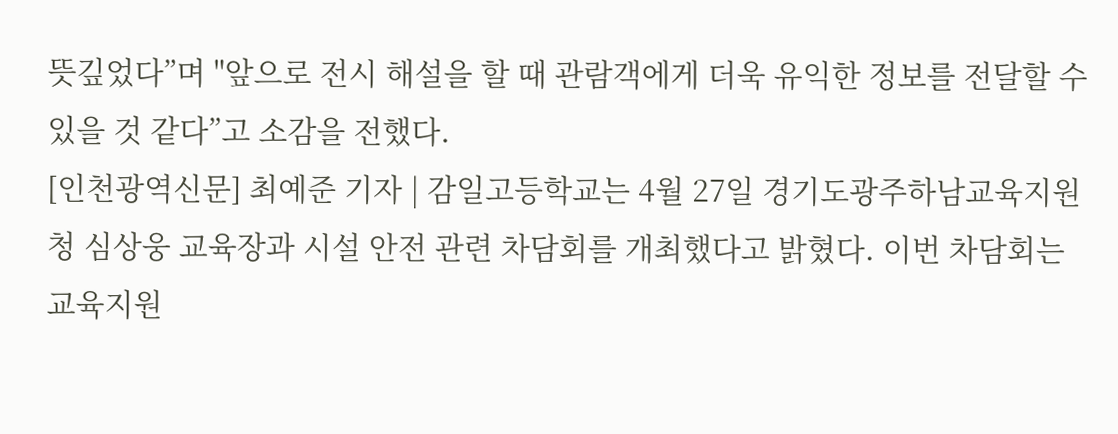뜻깊었다”며 "앞으로 전시 해설을 할 때 관람객에게 더욱 유익한 정보를 전달할 수 있을 것 같다”고 소감을 전했다.
[인천광역신문] 최예준 기자 | 감일고등학교는 4월 27일 경기도광주하남교육지원청 심상웅 교육장과 시설 안전 관련 차담회를 개최했다고 밝혔다. 이번 차담회는 교육지원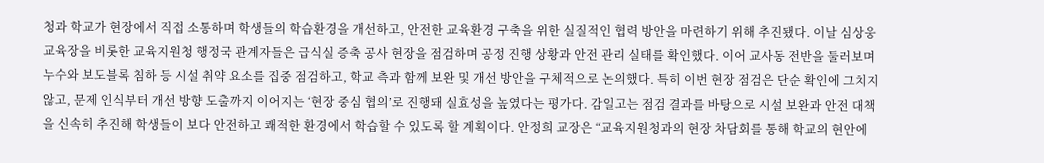청과 학교가 현장에서 직접 소통하며 학생들의 학습환경을 개선하고, 안전한 교육환경 구축을 위한 실질적인 협력 방안을 마련하기 위해 추진됐다. 이날 심상웅 교육장을 비롯한 교육지원청 행정국 관계자들은 급식실 증축 공사 현장을 점검하며 공정 진행 상황과 안전 관리 실태를 확인했다. 이어 교사동 전반을 둘러보며 누수와 보도블록 침하 등 시설 취약 요소를 집중 점검하고, 학교 측과 함께 보완 및 개선 방안을 구체적으로 논의했다. 특히 이번 현장 점검은 단순 확인에 그치지 않고, 문제 인식부터 개선 방향 도출까지 이어지는 ‘현장 중심 협의’로 진행돼 실효성을 높였다는 평가다. 감일고는 점검 결과를 바탕으로 시설 보완과 안전 대책을 신속히 추진해 학생들이 보다 안전하고 쾌적한 환경에서 학습할 수 있도록 할 계획이다. 안정희 교장은 “교육지원청과의 현장 차담회를 통해 학교의 현안에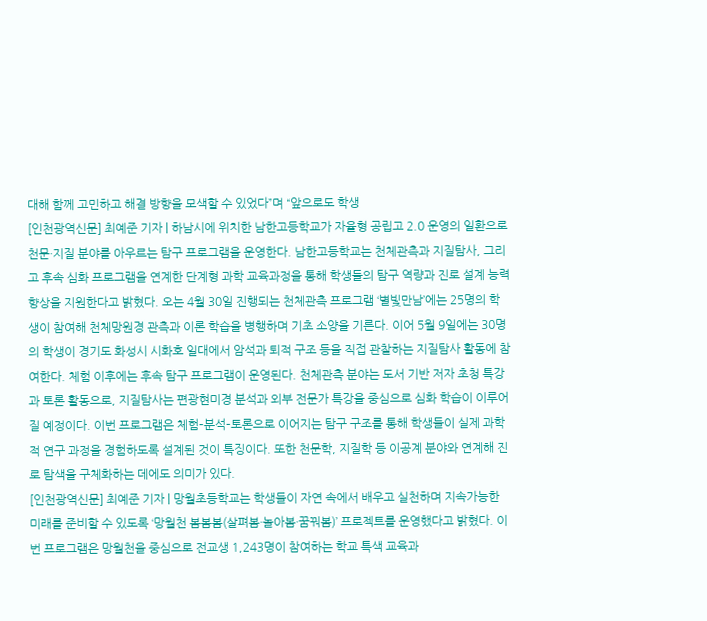대해 함께 고민하고 해결 방향을 모색할 수 있었다”며 “앞으로도 학생
[인천광역신문] 최예준 기자 | 하남시에 위치한 남한고등학교가 자율형 공립고 2.0 운영의 일환으로 천문·지질 분야를 아우르는 탐구 프로그램을 운영한다. 남한고등학교는 천체관측과 지질탐사, 그리고 후속 심화 프로그램을 연계한 단계형 과학 교육과정을 통해 학생들의 탐구 역량과 진로 설계 능력 향상을 지원한다고 밝혔다. 오는 4월 30일 진행되는 천체관측 프로그램 ‘별빛만남’에는 25명의 학생이 참여해 천체망원경 관측과 이론 학습을 병행하며 기초 소양을 기른다. 이어 5월 9일에는 30명의 학생이 경기도 화성시 시화호 일대에서 암석과 퇴적 구조 등을 직접 관찰하는 지질탐사 활동에 참여한다. 체험 이후에는 후속 탐구 프로그램이 운영된다. 천체관측 분야는 도서 기반 저자 초청 특강과 토론 활동으로, 지질탐사는 편광현미경 분석과 외부 전문가 특강을 중심으로 심화 학습이 이루어질 예정이다. 이번 프로그램은 체험–분석–토론으로 이어지는 탐구 구조를 통해 학생들이 실제 과학적 연구 과정을 경험하도록 설계된 것이 특징이다. 또한 천문학, 지질학 등 이공계 분야와 연계해 진로 탐색을 구체화하는 데에도 의미가 있다.
[인천광역신문] 최예준 기자 | 망월초등학교는 학생들이 자연 속에서 배우고 실천하며 지속가능한 미래를 준비할 수 있도록 ‘망월천 봄봄봄(살펴봄·놀아봄·꿈꿔봄)’ 프로젝트를 운영했다고 밝혔다. 이번 프로그램은 망월천을 중심으로 전교생 1,243명이 참여하는 학교 특색 교육과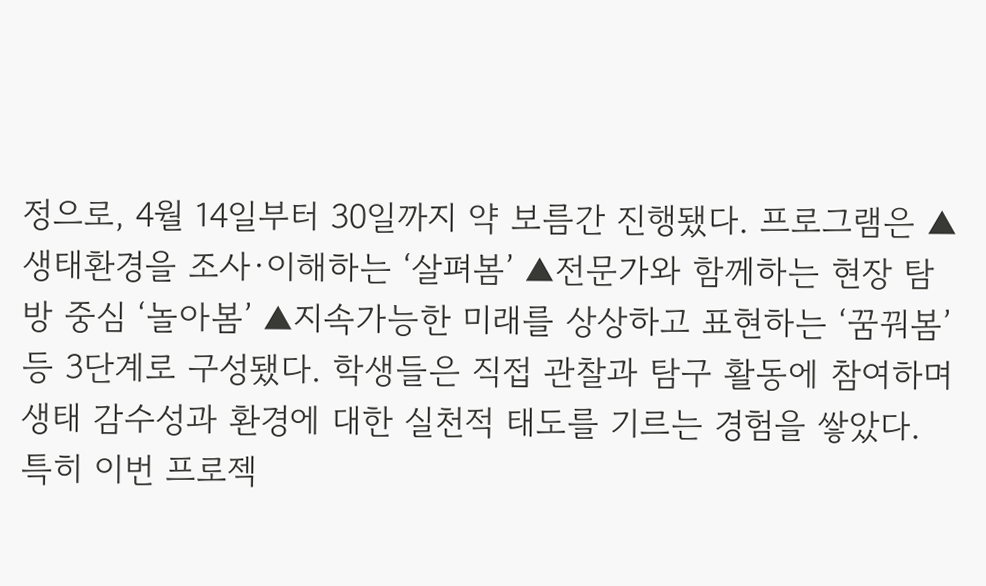정으로, 4월 14일부터 30일까지 약 보름간 진행됐다. 프로그램은 ▲생태환경을 조사·이해하는 ‘살펴봄’ ▲전문가와 함께하는 현장 탐방 중심 ‘놀아봄’ ▲지속가능한 미래를 상상하고 표현하는 ‘꿈꿔봄’ 등 3단계로 구성됐다. 학생들은 직접 관찰과 탐구 활동에 참여하며 생태 감수성과 환경에 대한 실천적 태도를 기르는 경험을 쌓았다. 특히 이번 프로젝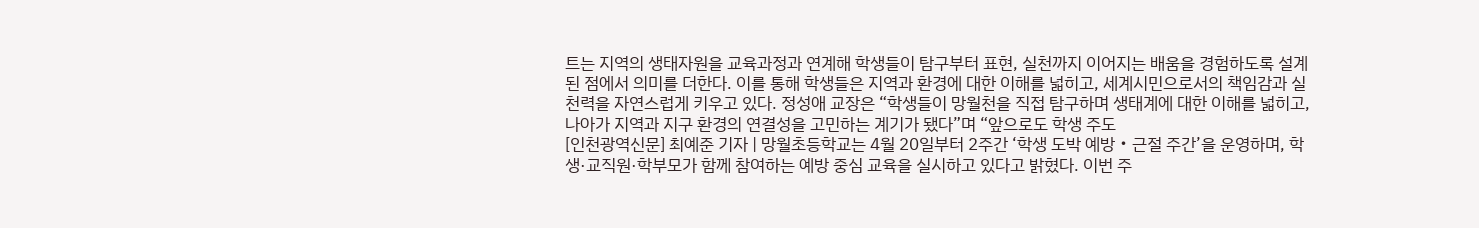트는 지역의 생태자원을 교육과정과 연계해 학생들이 탐구부터 표현, 실천까지 이어지는 배움을 경험하도록 설계된 점에서 의미를 더한다. 이를 통해 학생들은 지역과 환경에 대한 이해를 넓히고, 세계시민으로서의 책임감과 실천력을 자연스럽게 키우고 있다. 정성애 교장은 “학생들이 망월천을 직접 탐구하며 생태계에 대한 이해를 넓히고, 나아가 지역과 지구 환경의 연결성을 고민하는 계기가 됐다”며 “앞으로도 학생 주도
[인천광역신문] 최예준 기자 | 망월초등학교는 4월 20일부터 2주간 ‘학생 도박 예방‧근절 주간’을 운영하며, 학생·교직원·학부모가 함께 참여하는 예방 중심 교육을 실시하고 있다고 밝혔다. 이번 주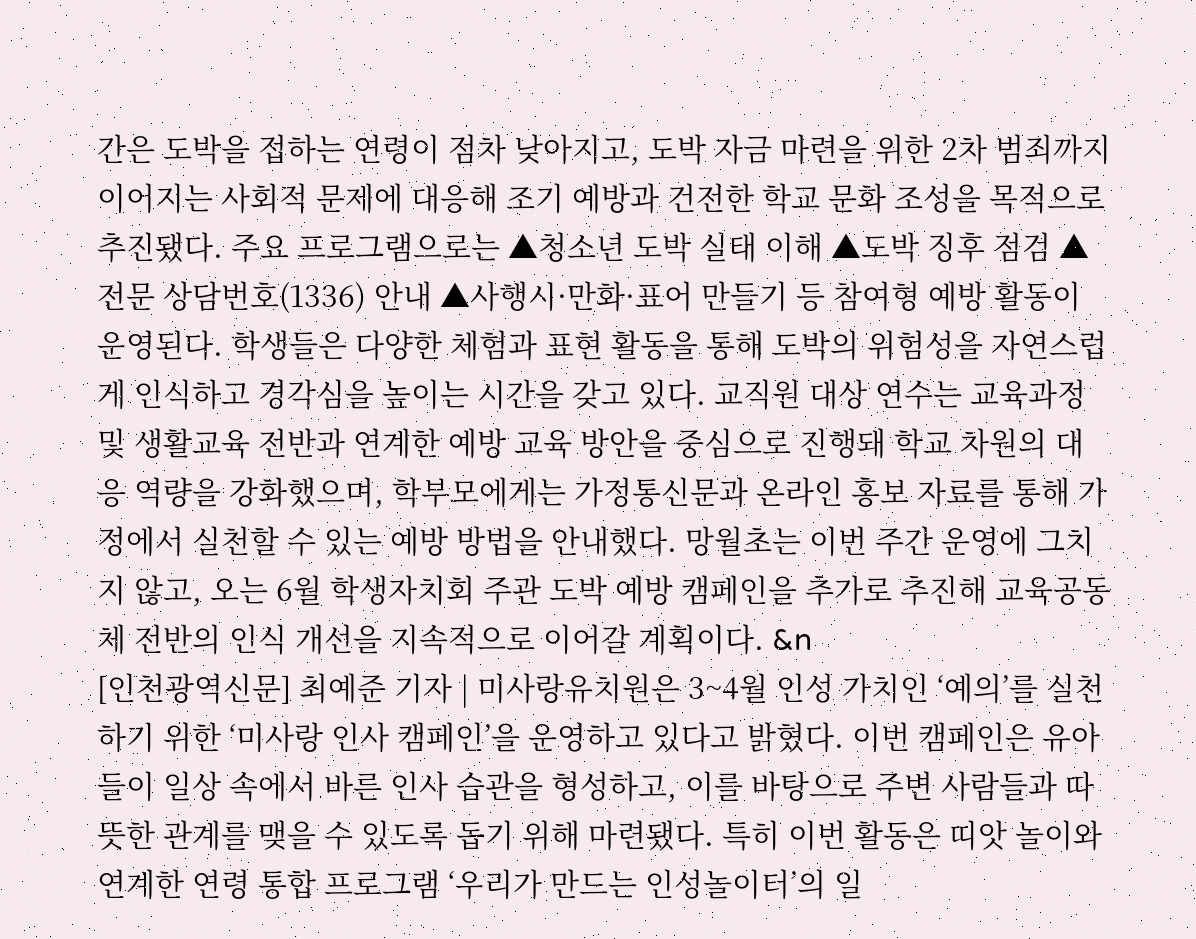간은 도박을 접하는 연령이 점차 낮아지고, 도박 자금 마련을 위한 2차 범죄까지 이어지는 사회적 문제에 대응해 조기 예방과 건전한 학교 문화 조성을 목적으로 추진됐다. 주요 프로그램으로는 ▲청소년 도박 실태 이해 ▲도박 징후 점검 ▲전문 상담번호(1336) 안내 ▲사행시·만화·표어 만들기 등 참여형 예방 활동이 운영된다. 학생들은 다양한 체험과 표현 활동을 통해 도박의 위험성을 자연스럽게 인식하고 경각심을 높이는 시간을 갖고 있다. 교직원 대상 연수는 교육과정 및 생활교육 전반과 연계한 예방 교육 방안을 중심으로 진행돼 학교 차원의 대응 역량을 강화했으며, 학부모에게는 가정통신문과 온라인 홍보 자료를 통해 가정에서 실천할 수 있는 예방 방법을 안내했다. 망월초는 이번 주간 운영에 그치지 않고, 오는 6월 학생자치회 주관 도박 예방 캠페인을 추가로 추진해 교육공동체 전반의 인식 개선을 지속적으로 이어갈 계획이다. &n
[인천광역신문] 최예준 기자 | 미사랑유치원은 3~4월 인성 가치인 ‘예의’를 실천하기 위한 ‘미사랑 인사 캠페인’을 운영하고 있다고 밝혔다. 이번 캠페인은 유아들이 일상 속에서 바른 인사 습관을 형성하고, 이를 바탕으로 주변 사람들과 따뜻한 관계를 맺을 수 있도록 돕기 위해 마련됐다. 특히 이번 활동은 띠앗 놀이와 연계한 연령 통합 프로그램 ‘우리가 만드는 인성놀이터’의 일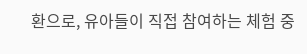환으로, 유아들이 직접 참여하는 체험 중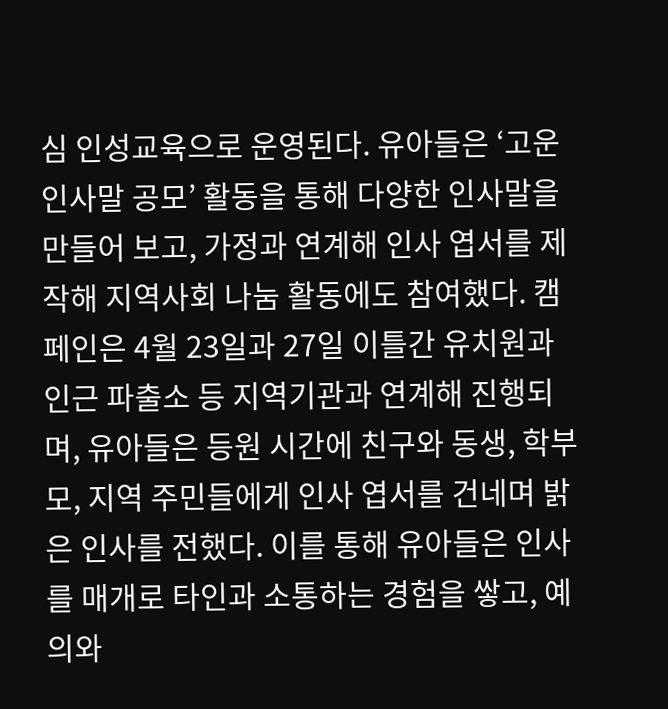심 인성교육으로 운영된다. 유아들은 ‘고운 인사말 공모’ 활동을 통해 다양한 인사말을 만들어 보고, 가정과 연계해 인사 엽서를 제작해 지역사회 나눔 활동에도 참여했다. 캠페인은 4월 23일과 27일 이틀간 유치원과 인근 파출소 등 지역기관과 연계해 진행되며, 유아들은 등원 시간에 친구와 동생, 학부모, 지역 주민들에게 인사 엽서를 건네며 밝은 인사를 전했다. 이를 통해 유아들은 인사를 매개로 타인과 소통하는 경험을 쌓고, 예의와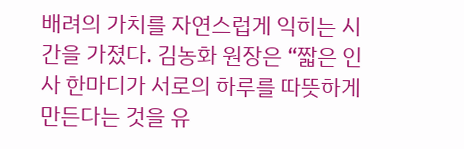배려의 가치를 자연스럽게 익히는 시간을 가졌다. 김농화 원장은 “짧은 인사 한마디가 서로의 하루를 따뜻하게 만든다는 것을 유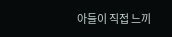아들이 직접 느끼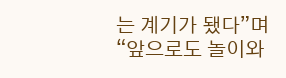는 계기가 됐다”며 “앞으로도 놀이와